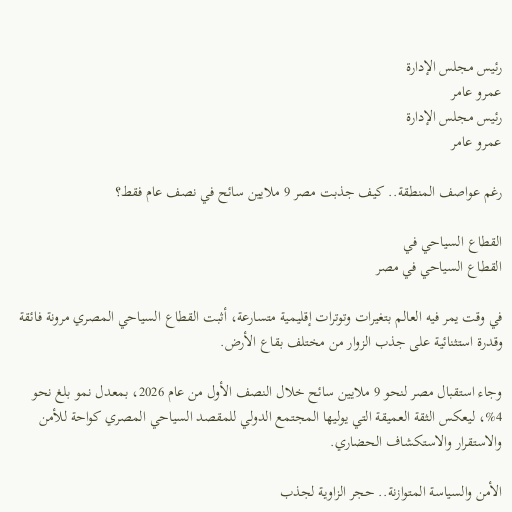رئيس مجلس الإدارة
عمرو عامر
رئيس مجلس الإدارة
عمرو عامر

رغم عواصف المنطقة.. كيف جذبت مصر 9 ملايين سائح في نصف عام فقط؟

القطاع السياحي في
القطاع السياحي في مصر

في وقت يمر فيه العالم بتغيرات وتوترات إقليمية متسارعة، أثبت القطاع السياحي المصري مرونة فائقة وقدرة استثنائية على جذب الزوار من مختلف بقاع الأرض.

وجاء استقبال مصر لنحو 9 ملايين سائح خلال النصف الأول من عام 2026، بمعدل نمو بلغ نحو 4%، ليعكس الثقة العميقة التي يوليها المجتمع الدولي للمقصد السياحي المصري كواحة للأمن والاستقرار والاستكشاف الحضاري.

الأمن والسياسة المتوازنة.. حجر الزاوية لجذب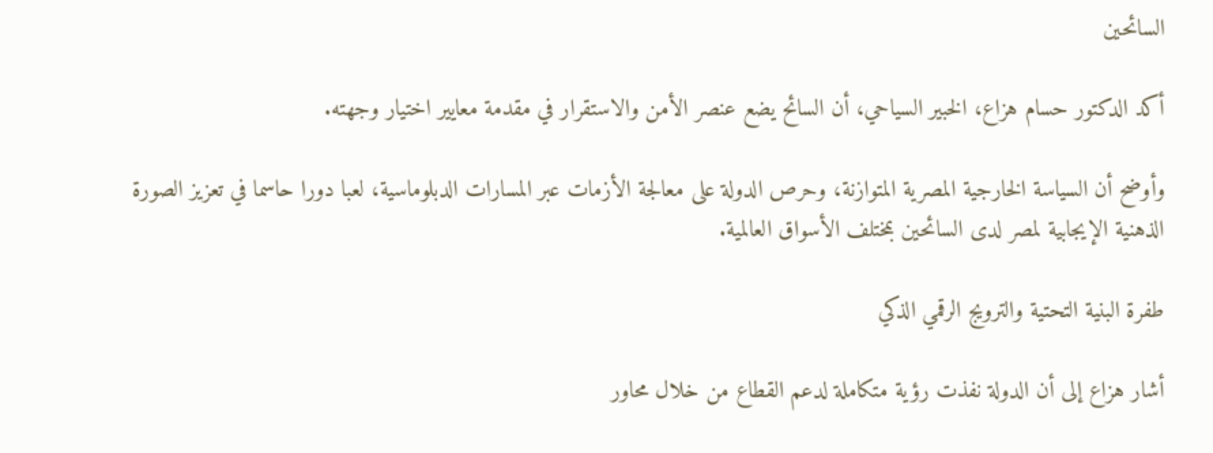السائحين

أكد الدكتور حسام هزاع، الخبير السياحي، أن السائح يضع عنصر الأمن والاستقرار في مقدمة معايير اختيار وجهته.

وأوضح أن السياسة الخارجية المصرية المتوازنة، وحرص الدولة على معالجة الأزمات عبر المسارات الدبلوماسية، لعبا دورا حاسما في تعزيز الصورة الذهنية الإيجابية لمصر لدى السائحين بمختلف الأسواق العالمية.

طفرة البنية التحتية والترويج الرقمي الذكي

أشار هزاع إلى أن الدولة نفذت رؤية متكاملة لدعم القطاع من خلال محاور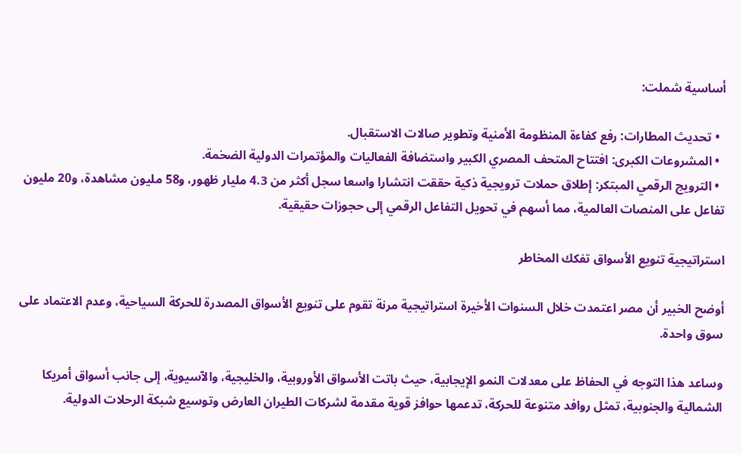أساسية شملت:

  • تحديث المطارات: رفع كفاءة المنظومة الأمنية وتطوير صالات الاستقبال.
  • المشروعات الكبرى: افتتاح المتحف المصري الكبير واستضافة الفعاليات والمؤتمرات الدولية الضخمة.
  • الترويج الرقمي المبتكر: إطلاق حملات ترويجية ذكية حققت انتشارا واسعا سجل أكثر من 4.3 مليار ظهور، و58 مليون مشاهدة، و20 مليون تفاعل على المنصات العالمية، مما أسهم في تحويل التفاعل الرقمي إلى حجوزات حقيقية.

استراتيجية تنويع الأسواق تفكك المخاطر

أوضح الخبير أن مصر اعتمدت خلال السنوات الأخيرة استراتيجية مرنة تقوم على تنويع الأسواق المصدرة للحركة السياحية، وعدم الاعتماد على سوق واحدة.

وساعد هذا التوجه في الحفاظ على معدلات النمو الإيجابية، حيث باتت الأسواق الأوروبية، والخليجية، والآسيوية، إلى جانب أسواق أمريكا الشمالية والجنوبية، تمثل روافد متنوعة للحركة، تدعمها حوافز قوية مقدمة لشركات الطيران العارض وتوسيع شبكة الرحلات الدولية.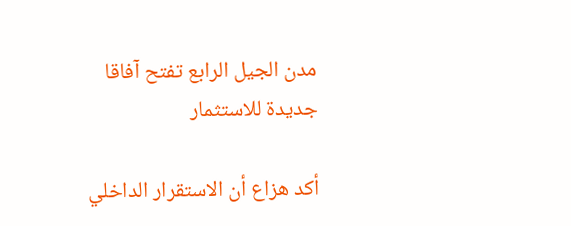مدن الجيل الرابع تفتح آفاقا جديدة للاستثمار

أكد هزاع أن الاستقرار الداخلي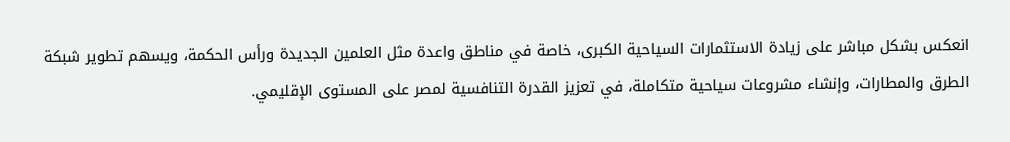انعكس بشكل مباشر على زيادة الاستثمارات السياحية الكبرى، خاصة في مناطق واعدة مثل العلمين الجديدة ورأس الحكمة، ويسهم تطوير شبكة الطرق والمطارات، وإنشاء مشروعات سياحية متكاملة، في تعزيز القدرة التنافسية لمصر على المستوى الإقليمي.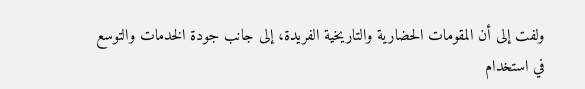ولفت إلى أن المقومات الحضارية والتاريخية الفريدة، إلى جانب جودة الخدمات والتوسع في استخدام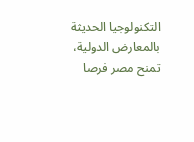التكنولوجيا الحديثة بالمعارض الدولية، تمنح مصر فرصا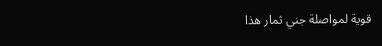قوية لمواصلة جني ثمار هذا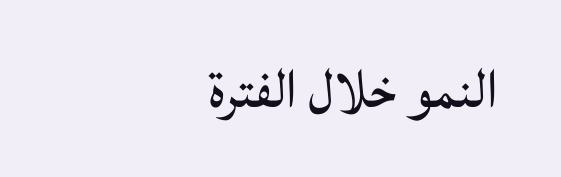النمو خلال الفترة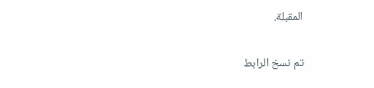المقبلة.

تم نسخ الرابط